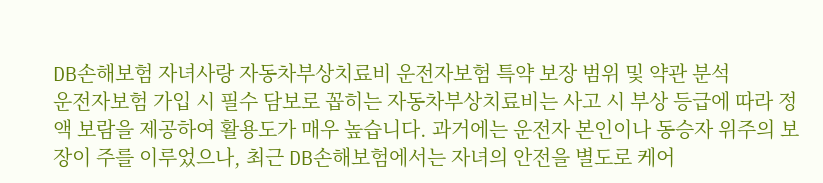DB손해보험 자녀사랑 자동차부상치료비 운전자보험 특약 보장 범위 및 약관 분석
운전자보험 가입 시 필수 담보로 꼽히는 자동차부상치료비는 사고 시 부상 등급에 따라 정액 보람을 제공하여 활용도가 매우 높습니다. 과거에는 운전자 본인이나 동승자 위주의 보장이 주를 이루었으나, 최근 DB손해보험에서는 자녀의 안전을 별도로 케어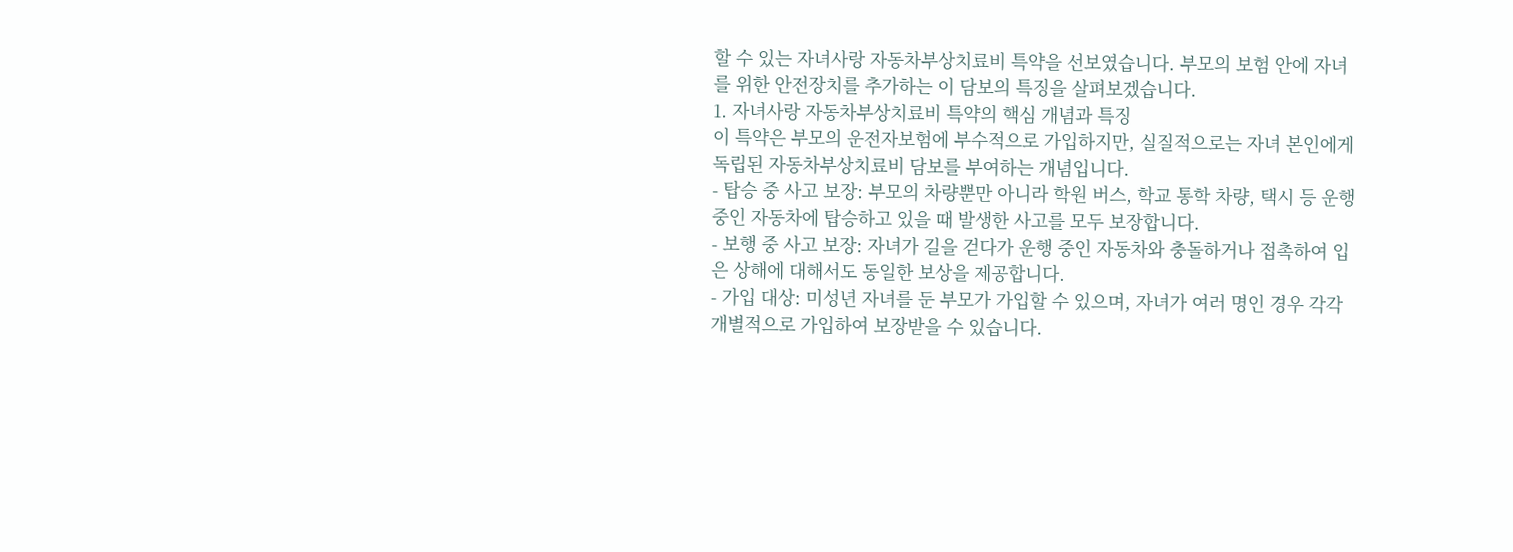할 수 있는 자녀사랑 자동차부상치료비 특약을 선보였습니다. 부모의 보험 안에 자녀를 위한 안전장치를 추가하는 이 담보의 특징을 살펴보겠습니다.
1. 자녀사랑 자동차부상치료비 특약의 핵심 개념과 특징
이 특약은 부모의 운전자보험에 부수적으로 가입하지만, 실질적으로는 자녀 본인에게 독립된 자동차부상치료비 담보를 부여하는 개념입니다.
- 탑승 중 사고 보장: 부모의 차량뿐만 아니라 학원 버스, 학교 통학 차량, 택시 등 운행 중인 자동차에 탑승하고 있을 때 발생한 사고를 모두 보장합니다.
- 보행 중 사고 보장: 자녀가 길을 걷다가 운행 중인 자동차와 충돌하거나 접촉하여 입은 상해에 대해서도 동일한 보상을 제공합니다.
- 가입 대상: 미성년 자녀를 둔 부모가 가입할 수 있으며, 자녀가 여러 명인 경우 각각 개별적으로 가입하여 보장받을 수 있습니다.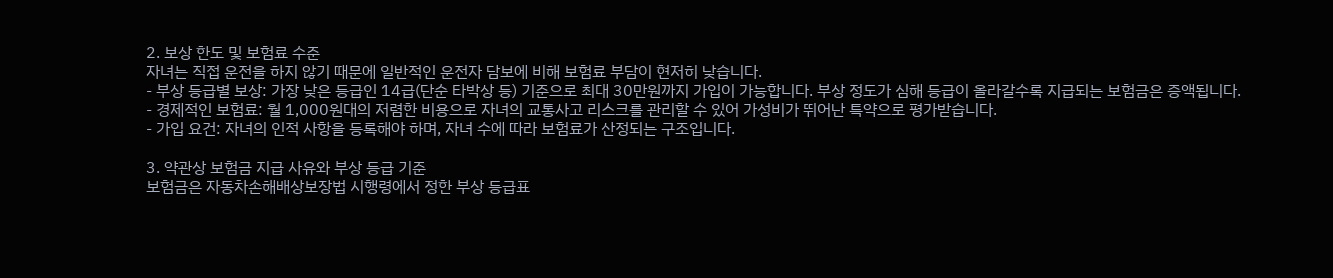2. 보상 한도 및 보험료 수준
자녀는 직접 운전을 하지 않기 때문에 일반적인 운전자 담보에 비해 보험료 부담이 현저히 낮습니다.
- 부상 등급별 보상: 가장 낮은 등급인 14급(단순 타박상 등) 기준으로 최대 30만원까지 가입이 가능합니다. 부상 정도가 심해 등급이 올라갈수록 지급되는 보험금은 증액됩니다.
- 경제적인 보험료: 월 1,000원대의 저렴한 비용으로 자녀의 교통사고 리스크를 관리할 수 있어 가성비가 뛰어난 특약으로 평가받습니다.
- 가입 요건: 자녀의 인적 사항을 등록해야 하며, 자녀 수에 따라 보험료가 산정되는 구조입니다.

3. 약관상 보험금 지급 사유와 부상 등급 기준
보험금은 자동차손해배상보장법 시행령에서 정한 부상 등급표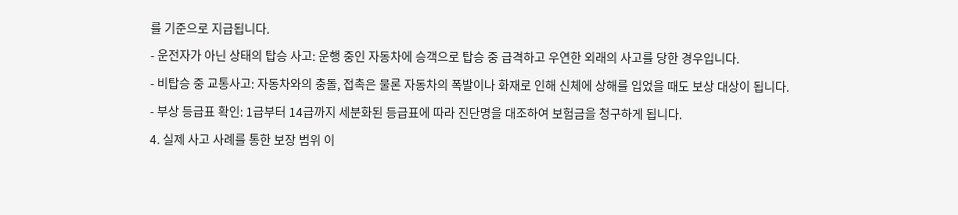를 기준으로 지급됩니다.
- 운전자가 아닌 상태의 탑승 사고: 운행 중인 자동차에 승객으로 탑승 중 급격하고 우연한 외래의 사고를 당한 경우입니다.
- 비탑승 중 교통사고: 자동차와의 충돌, 접촉은 물론 자동차의 폭발이나 화재로 인해 신체에 상해를 입었을 때도 보상 대상이 됩니다.
- 부상 등급표 확인: 1급부터 14급까지 세분화된 등급표에 따라 진단명을 대조하여 보험금을 청구하게 됩니다.
4. 실제 사고 사례를 통한 보장 범위 이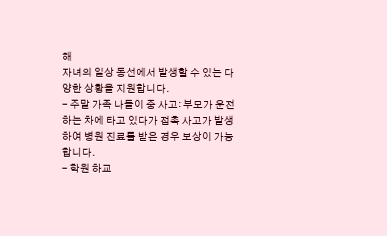해
자녀의 일상 동선에서 발생할 수 있는 다양한 상황을 지원합니다.
- 주말 가족 나들이 중 사고: 부모가 운전하는 차에 타고 있다가 접촉 사고가 발생하여 병원 진료를 받은 경우 보상이 가능합니다.
- 학원 하교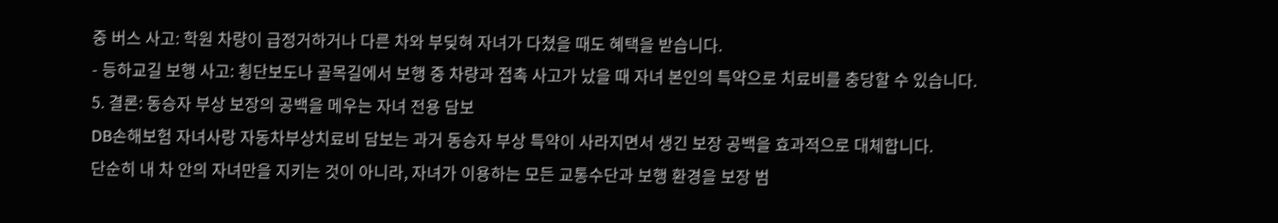중 버스 사고: 학원 차량이 급정거하거나 다른 차와 부딪혀 자녀가 다쳤을 때도 혜택을 받습니다.
- 등하교길 보행 사고: 횡단보도나 골목길에서 보행 중 차량과 접촉 사고가 났을 때 자녀 본인의 특약으로 치료비를 충당할 수 있습니다.
5. 결론: 동승자 부상 보장의 공백을 메우는 자녀 전용 담보
DB손해보험 자녀사랑 자동차부상치료비 담보는 과거 동승자 부상 특약이 사라지면서 생긴 보장 공백을 효과적으로 대체합니다.
단순히 내 차 안의 자녀만을 지키는 것이 아니라, 자녀가 이용하는 모든 교통수단과 보행 환경을 보장 범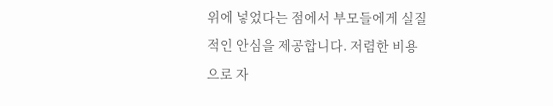위에 넣었다는 점에서 부모들에게 실질적인 안심을 제공합니다. 저렴한 비용으로 자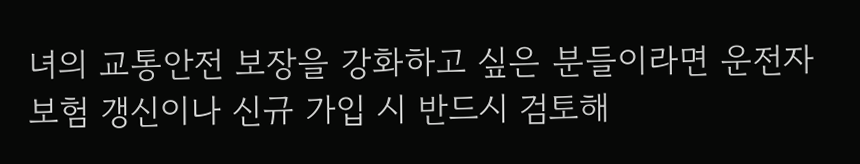녀의 교통안전 보장을 강화하고 싶은 분들이라면 운전자보험 갱신이나 신규 가입 시 반드시 검토해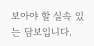보아야 할 실속 있는 담보입니다.